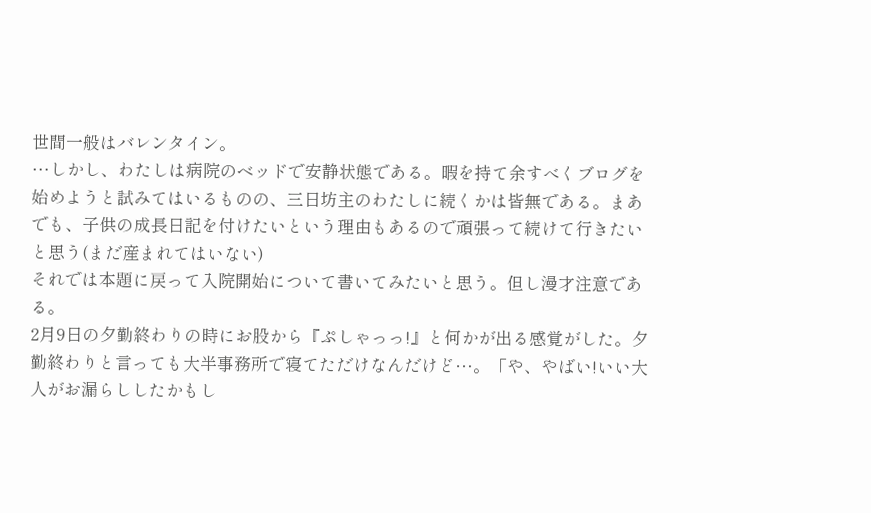世間一般はバレンタイン。
…しかし、わたしは病院のベッドで安静状態である。暇を持て余すべくブログを始めようと試みてはいるものの、三日坊主のわたしに続くかは皆無である。まあでも、子供の成長日記を付けたいという理由もあるので頑張って続けて行きたいと思う(まだ産まれてはいない)
それでは本題に戻って入院開始について書いてみたいと思う。但し漫才注意である。
2月9日の夕勤終わりの時にお股から『ぷしゃっっ!』と何かが出る感覚がした。夕勤終わりと言っても大半事務所で寝てただけなんだけど…。「や、やばい!いい大人がお漏らししたかもし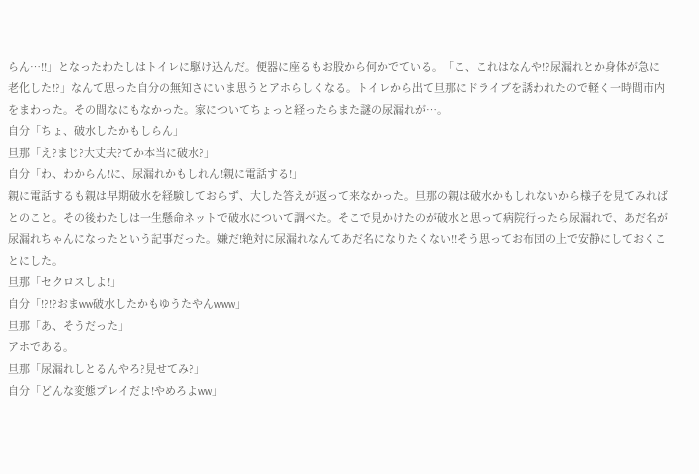らん…!!」となったわたしはトイレに駆け込んだ。便器に座るもお股から何かでている。「こ、これはなんや!?尿漏れとか身体が急に老化した!?」なんて思った自分の無知さにいま思うとアホらしくなる。トイレから出て旦那にドライブを誘われたので軽く一時間市内をまわった。その間なにもなかった。家についてちょっと経ったらまた謎の尿漏れが…。
自分「ちょ、破水したかもしらん」
旦那「え?まじ?大丈夫?てか本当に破水?」
自分「わ、わからん!に、尿漏れかもしれん!親に電話する!」
親に電話するも親は早期破水を経験しておらず、大した答えが返って来なかった。旦那の親は破水かもしれないから様子を見てみればとのこと。その後わたしは一生懸命ネットで破水について調べた。そこで見かけたのが破水と思って病院行ったら尿漏れで、あだ名が尿漏れちゃんになったという記事だった。嫌だ!絶対に尿漏れなんてあだ名になりたくない!!そう思ってお布団の上で安静にしておくことにした。
旦那「セクロスしよ!」
自分「!?!?おまww破水したかもゆうたやんwww」
旦那「あ、そうだった」
アホである。
旦那「尿漏れしとるんやろ?見せてみ?」
自分「どんな変態プレイだよ!やめろよww」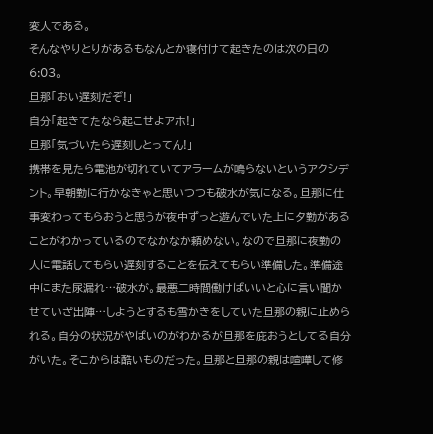変人である。
そんなやりとりがあるもなんとか寝付けて起きたのは次の日の6:03。
旦那「おい遅刻だぞ!」
自分「起きてたなら起こせよアホ!」
旦那「気づいたら遅刻しとってん!」
携帯を見たら電池が切れていてアラームが鳴らないというアクシデント。早朝勤に行かなきゃと思いつつも破水が気になる。旦那に仕事変わってもらおうと思うが夜中ずっと遊んでいた上に夕勤があることがわかっているのでなかなか頼めない。なので旦那に夜勤の人に電話してもらい遅刻することを伝えてもらい準備した。準備途中にまた尿漏れ…破水が。最悪二時間働けばいいと心に言い聞かせていざ出陣…しようとするも雪かきをしていた旦那の親に止められる。自分の状況がやばいのがわかるが旦那を庇おうとしてる自分がいた。そこからは酷いものだった。旦那と旦那の親は喧嘩して修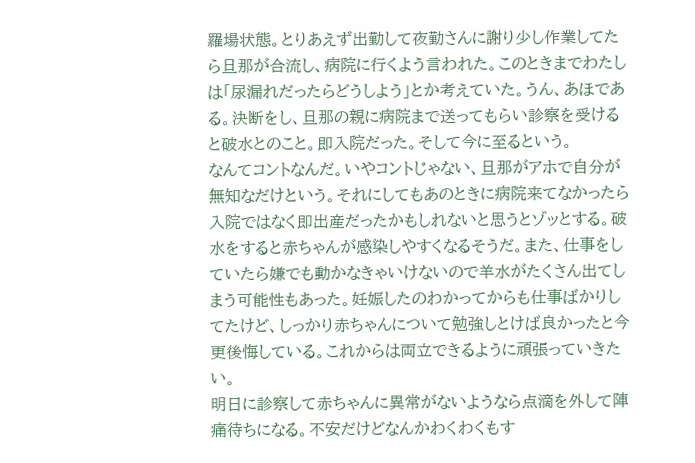羅場状態。とりあえず出勤して夜勤さんに謝り少し作業してたら旦那が合流し、病院に行くよう言われた。このときまでわたしは「尿漏れだったらどうしよう」とか考えていた。うん、あほである。決断をし、旦那の親に病院まで送ってもらい診察を受けると破水とのこと。即入院だった。そして今に至るという。
なんてコントなんだ。いやコントじゃない、旦那がアホで自分が無知なだけという。それにしてもあのときに病院来てなかったら入院ではなく即出産だったかもしれないと思うとゾッとする。破水をすると赤ちゃんが感染しやすくなるそうだ。また、仕事をしていたら嫌でも動かなきゃいけないので羊水がたくさん出てしまう可能性もあった。妊娠したのわかってからも仕事ばかりしてたけど、しっかり赤ちゃんについて勉強しとけば良かったと今更後悔している。これからは両立できるように頑張っていきたい。
明日に診察して赤ちゃんに異常がないようなら点滴を外して陣痛待ちになる。不安だけどなんかわくわくもす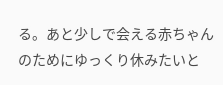る。あと少しで会える赤ちゃんのためにゆっくり休みたいと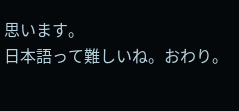思います。
日本語って難しいね。おわり。